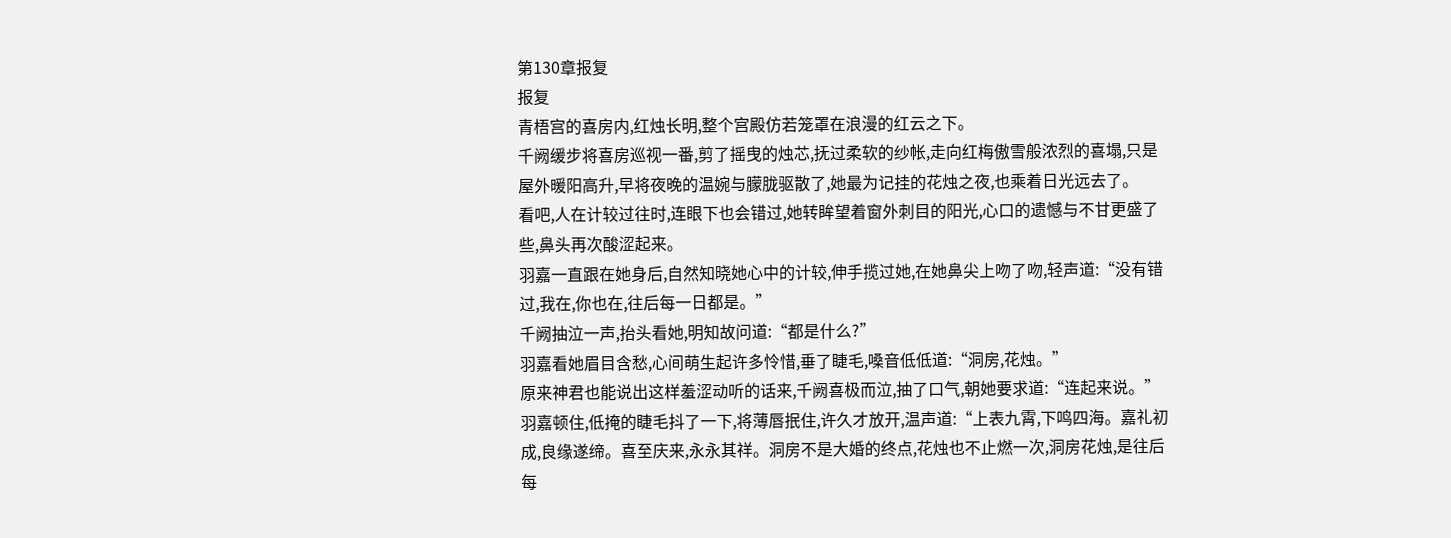第130章报复
报复
青梧宫的喜房内,红烛长明,整个宫殿仿若笼罩在浪漫的红云之下。
千阙缓步将喜房巡视一番,剪了摇曳的烛芯,抚过柔软的纱帐,走向红梅傲雪般浓烈的喜塌,只是屋外暖阳高升,早将夜晚的温婉与朦胧驱散了,她最为记挂的花烛之夜,也乘着日光远去了。
看吧,人在计较过往时,连眼下也会错过,她转眸望着窗外刺目的阳光,心口的遗憾与不甘更盛了些,鼻头再次酸涩起来。
羽嘉一直跟在她身后,自然知晓她心中的计较,伸手揽过她,在她鼻尖上吻了吻,轻声道:“没有错过,我在,你也在,往后每一日都是。”
千阙抽泣一声,抬头看她,明知故问道:“都是什么?”
羽嘉看她眉目含愁,心间萌生起许多怜惜,垂了睫毛,嗓音低低道:“洞房,花烛。”
原来神君也能说出这样羞涩动听的话来,千阙喜极而泣,抽了口气,朝她要求道:“连起来说。”
羽嘉顿住,低掩的睫毛抖了一下,将薄唇抿住,许久才放开,温声道:“上表九霄,下鸣四海。嘉礼初成,良缘遂缔。喜至庆来,永永其祥。洞房不是大婚的终点,花烛也不止燃一次,洞房花烛,是往后每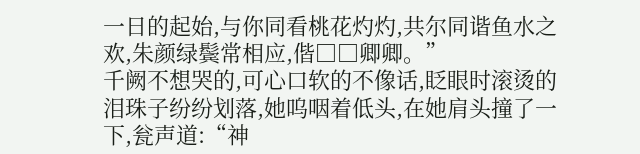一日的起始,与你同看桃花灼灼,共尔同谐鱼水之欢,朱颜绿鬓常相应,偕□□卿卿。”
千阙不想哭的,可心口软的不像话,眨眼时滚烫的泪珠子纷纷划落,她呜咽着低头,在她肩头撞了一下,瓮声道:“神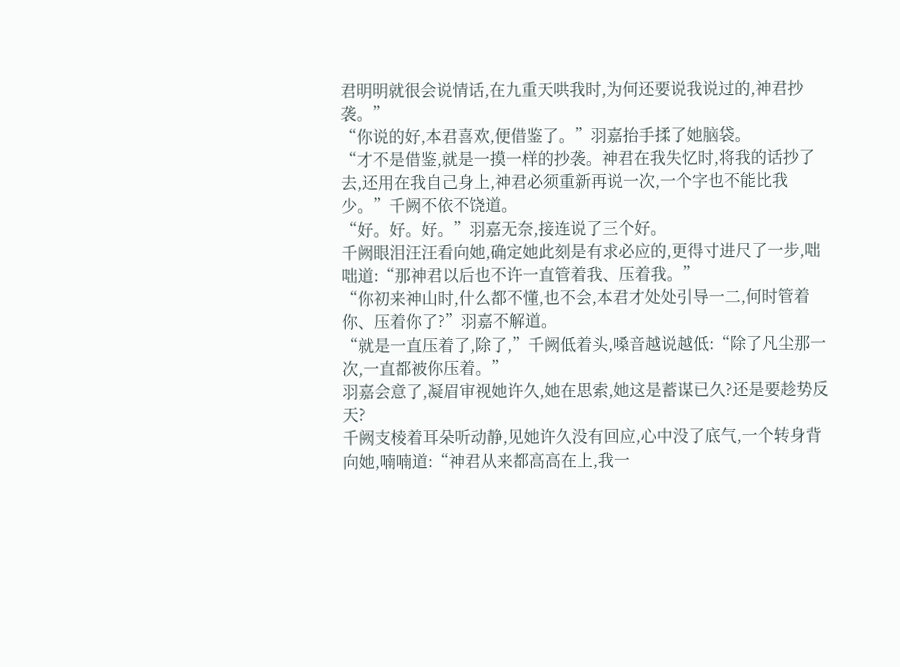君明明就很会说情话,在九重天哄我时,为何还要说我说过的,神君抄袭。”
“你说的好,本君喜欢,便借鉴了。”羽嘉抬手揉了她脑袋。
“才不是借鉴,就是一摸一样的抄袭。神君在我失忆时,将我的话抄了去,还用在我自己身上,神君必须重新再说一次,一个字也不能比我少。”千阙不依不饶道。
“好。好。好。”羽嘉无奈,接连说了三个好。
千阙眼泪汪汪看向她,确定她此刻是有求必应的,更得寸进尺了一步,咄咄道:“那神君以后也不许一直管着我、压着我。”
“你初来神山时,什么都不懂,也不会,本君才处处引导一二,何时管着你、压着你了?”羽嘉不解道。
“就是一直压着了,除了,”千阙低着头,嗓音越说越低:“除了凡尘那一次,一直都被你压着。”
羽嘉会意了,凝眉审视她许久,她在思索,她这是蓄谋已久?还是要趁势反天?
千阙支棱着耳朵听动静,见她许久没有回应,心中没了底气,一个转身背向她,喃喃道:“神君从来都高高在上,我一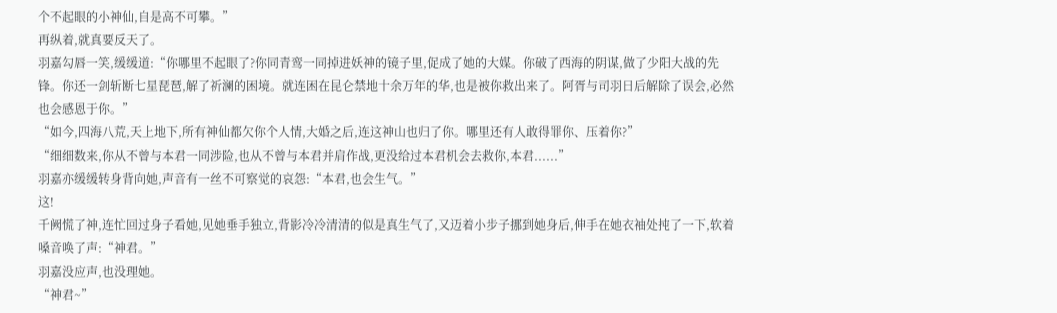个不起眼的小神仙,自是高不可攀。”
再纵着,就真要反天了。
羽嘉勾唇一笑,缓缓道:“你哪里不起眼了?你同青鸾一同掉进妖神的镜子里,促成了她的大媒。你破了西海的阴谋,做了少阳大战的先锋。你还一剑斩断七星琵琶,解了祈澜的困境。就连困在昆仑禁地十余万年的华,也是被你救出来了。阿胥与司羽日后解除了误会,必然也会感恩于你。”
“如今,四海八荒,天上地下,所有神仙都欠你个人情,大婚之后,连这神山也归了你。哪里还有人敢得罪你、压着你?”
“细细数来,你从不曾与本君一同涉险,也从不曾与本君并肩作战,更没给过本君机会去救你,本君......”
羽嘉亦缓缓转身背向她,声音有一丝不可察觉的哀怨:“本君,也会生气。”
这!
千阙慌了神,连忙回过身子看她,见她垂手独立,背影冷冷清清的似是真生气了,又迈着小步子挪到她身后,伸手在她衣袖处扽了一下,软着嗓音唤了声:“神君。”
羽嘉没应声,也没理她。
“神君~”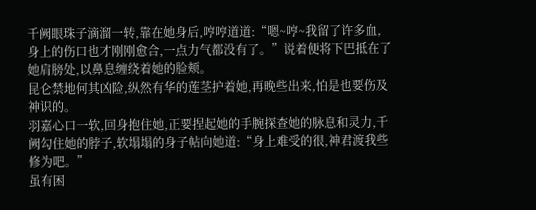千阙眼珠子滴溜一转,靠在她身后,哼哼道道:“嗯~哼~我留了许多血,身上的伤口也才刚刚愈合,一点力气都没有了。”说着便将下巴抵在了她肩膀处,以鼻息缠绕着她的脸颊。
昆仑禁地何其凶险,纵然有华的莲茎护着她,再晚些出来,怕是也要伤及神识的。
羽嘉心口一软,回身抱住她,正要捏起她的手腕探查她的脉息和灵力,千阙勾住她的脖子,软塌塌的身子帖向她道:“身上难受的很,神君渡我些修为吧。”
虽有困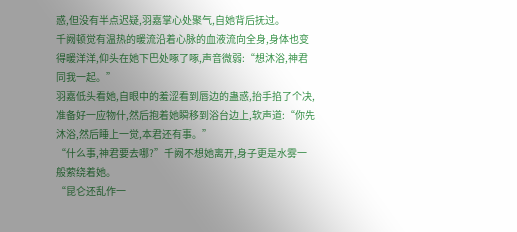惑,但没有半点迟疑,羽嘉掌心处聚气,自她背后抚过。
千阙顿觉有温热的暖流沿着心脉的血液流向全身,身体也变得暖洋洋,仰头在她下巴处啄了啄,声音微弱:“想沐浴,神君同我一起。”
羽嘉低头看她,自眼中的羞涩看到唇边的蛊惑,抬手掐了个决,准备好一应物什,然后抱着她瞬移到浴台边上,软声道:“你先沐浴,然后睡上一觉,本君还有事。”
“什么事,神君要去哪?”千阙不想她离开,身子更是水雾一般萦绕着她。
“昆仑还乱作一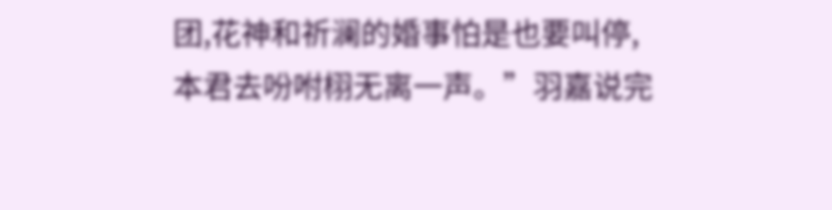团,花神和祈澜的婚事怕是也要叫停,本君去吩咐栩无离一声。”羽嘉说完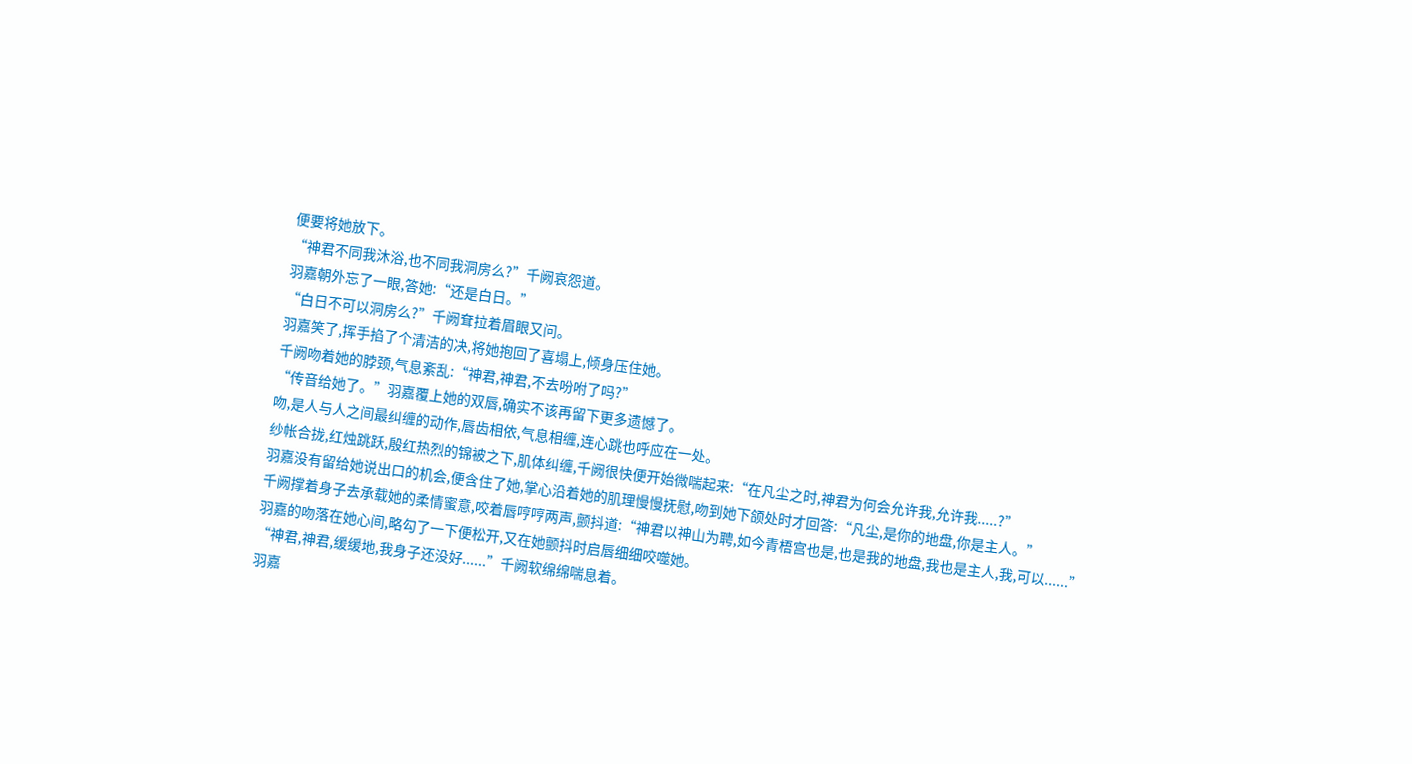便要将她放下。
“神君不同我沐浴,也不同我洞房么?”千阙哀怨道。
羽嘉朝外忘了一眼,答她:“还是白日。”
“白日不可以洞房么?”千阙耷拉着眉眼又问。
羽嘉笑了,挥手掐了个清洁的决,将她抱回了喜塌上,倾身压住她。
千阙吻着她的脖颈,气息紊乱:“神君,神君,不去吩咐了吗?”
“传音给她了。”羽嘉覆上她的双唇,确实不该再留下更多遗憾了。
吻,是人与人之间最纠缠的动作,唇齿相依,气息相缠,连心跳也呼应在一处。
纱帐合拢,红烛跳跃,殷红热烈的锦被之下,肌体纠缠,千阙很快便开始微喘起来:“在凡尘之时,神君为何会允许我,允许我.....?”
羽嘉没有留给她说出口的机会,便含住了她,掌心沿着她的肌理慢慢抚慰,吻到她下颌处时才回答:“凡尘,是你的地盘,你是主人。”
千阙撑着身子去承载她的柔情蜜意,咬着唇哼哼两声,颤抖道:“神君以神山为聘,如今青梧宫也是,也是我的地盘,我也是主人,我,可以......”
羽嘉的吻落在她心间,略勾了一下便松开,又在她颤抖时启唇细细咬噬她。
“神君,神君,缓缓地,我身子还没好......”千阙软绵绵喘息着。
羽嘉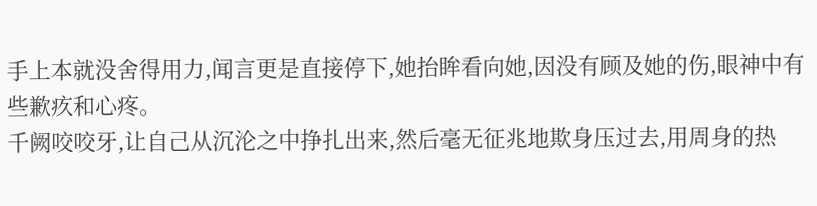手上本就没舍得用力,闻言更是直接停下,她抬眸看向她,因没有顾及她的伤,眼神中有些歉疚和心疼。
千阙咬咬牙,让自己从沉沦之中挣扎出来,然后毫无征兆地欺身压过去,用周身的热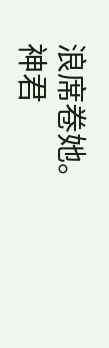浪席卷她。
神君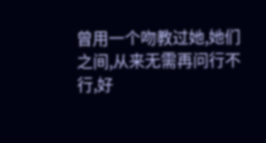曾用一个吻教过她,她们之间,从来无需再问行不行,好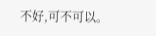不好,可不可以。